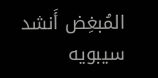المُبغِض أَنشد سيبويه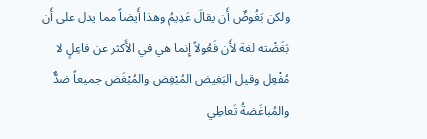ولكن بَغُوضٌ أَن يقالَ عَدِيمُ وهذا أَيضاً مما يدل على أَن بَغَضْته لغة لأَن فَعُولاً إِنما هي في الأَكثر عن فاعِلٍ لا مُفْعِل وقيل البَغيض المُبْغِض والمُبْغَض جميعاً ضدٌّ والمُباغَضةُ تَعاطِي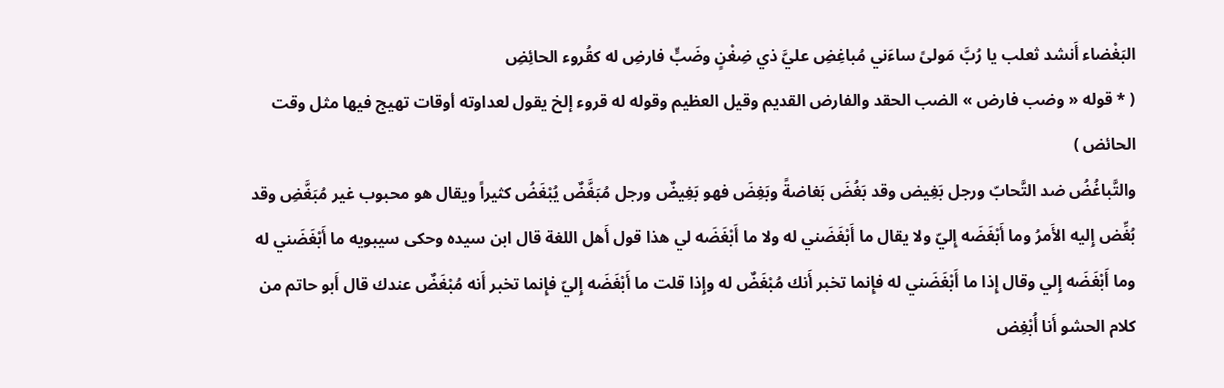البَغْضاء أَنشد ثعلب يا رُبَّ مَولىً ساءَني مُباغِضِ عليَّ ذي ضِغْنٍ وضَبٍّ فارضِ له كقُروء الحائِضِ
( * قوله « وضب فارض » الضب الحقد والفارض القديم وقيل العظيم وقوله له قروء إلخ يقول لعداوته أوقات تهيج فيها مثل وقت الحائض )
والتَّباغُضُ ضد التَّحابّ ورجل بَغِيض وقد بَغُضَ بَغاضةً وبَغِضَ فهو بَغِيضٌ ورجل مُبَغَّضٌ يُبْغَضُ كثيراً ويقال هو محبوب غير مُبَغَّضِ وقد بُغِّض إِليه الأَمرُ وما أَبْغَضَه إِليّ ولا يقال ما أَبْغَضَني له ولا ما أَبْغَضَه لي هذا قول أَهل اللغة قال ابن سيده وحكى سيبويه ما أَبْغَضَني له وما أَبْغَضَه إِلي وقال إِذا ما أَبْغَضَني له فإِنما تخبر أَنك مُبْغَضٌ له وإِذا قلت ما أَبْغَضَه إِليّ فإِنما تخبر أَنه مُبْغَضٌ عندك قال أَبو حاتم من كلام الحشو أَنا أُبْغِض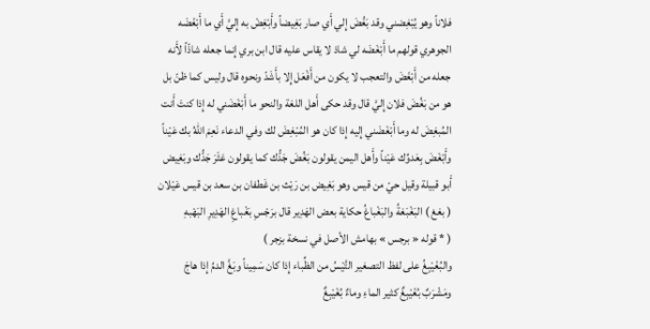فلاناً وهو يُبْغِضني وقد بَغُضَ إِلي أَي صار بَغِيضاً وأَبْغِضْ به إِليَّ أَي ما أَبْغَضَه الجوهري قولهم ما أَبْغَضَه لي شاذ لا يقاس عليه قال ابن بري إِنما جعله شاذّاً لأَنه جعله من أَبْغَضَ والتعجب لا يكون من أَفْعَل إِلا بأَشَدّ ونحوه قال وليس كما ظنّ بل هو من بَغُضَ فلان إِليَّ قال وقد حكى أَهل اللغة والنحو ما أَبْغَضَني له إِذا كنتَ أَنت المُبغِضَ له وما أَبْغَضَني إِليه إِذا كان هو المُبْغِضَ لك وفي الدعاء نَعِمَ اللّهُ بك عَيْناً وأَبْغَضَ بِعَدوِّك عَيْناً وأَهل اليمن يقولون بَغُضَ جَدُّك كما يقولون عَثَرَ جَدُّك وبَغِيض أَبو قبيلة وقيل حيّ من قيس وهو بَغِيض بن رَيْث بن غَطفان بن سعد بن قيس عَيْلان
( بغغ ) البَغْبَغةُ والبَغْباغُ حكاية بعض الهَدِير قال برَجْسِ بَغْباغِ الهَدِيرِ البَهْبهِ
( * قوله « برجس » بهامش الأصل في نسخة بزجر )
والبُغَيْبِغُ على لفظ التصغير التَّيْسُ من الظِّباء إِذا كان سَمِيناً وبَغَّ الدمُ إِذا هاجَ ومَشْرَبٌ بُغَيْبِغٌ كثير الماءِ وماءٌ بُغَيْبِغٌ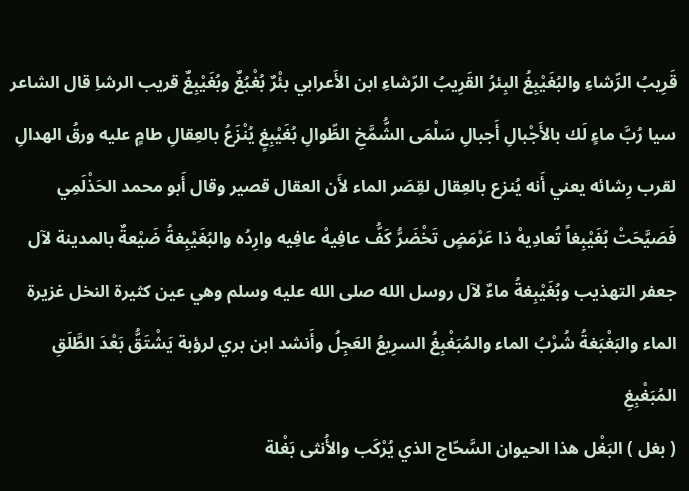قَرِيبُ الرِّشاءِ والبُغَيْبِغُ البِئرُ القَرِيبُ الرّشاءِ ابن الأَعرابي بئْرٌ بُغْبُغٌ وبُغَيْبِغٌ قريب الرشاِ قال الشاعر سيا رُبَّ ماءٍ لَك بالأَجْبالِ أَجبالِ سَلْمَى الشُّمَّخِ الطِّوالِ بُغَيْبِغٍ يُنْزَعُ بالعِقالِ طامٍ عليه ورقُ الهدالِ لقرب رِشائه يعني أَنه يُنزع بالعِقال لقِصَر الماء لأَن العقال قصير وقال أَبو محمد الحَذْلَمِي فَصَيَّحَتْ بُغَيْبِغاً تُعادِيهْ ذا عَرْمَضٍ تَخْضَرُّ كَفُّ عافِيهْ عافِيه وارِدُه والبُغَيْبِغةُ ضَيْعةٌ بالمدينة لآل جعفر التهذيب وبُغَيْبِغةُ ماءٌ لآل روسل الله صلى الله عليه وسلم وهي عين كثيرة النخل غزيرة الماء والبَغْبَغةُ شُرْبُ الماء والمُبَغْبِغُ السرِيعُ العَجِلُ وأَنشد ابن بري لرؤبة يَشْتَقُّ بَعْدَ الطَّلَقِ المُبَغْبِغِ
( بغل ) البَغْل هذا الحيوان السَّحّاج الذي يُرْكَب والأُنثى بَغْلة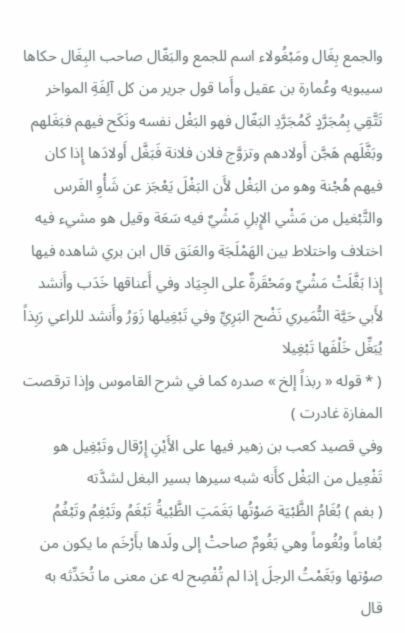والجمع بِغَال ومَبْغُولاء اسم للجمع والبَغّال صاحب البِغَال حكاها سيبويه وعُمارة بن عقيل وأَما قول جرير من كل آلِفَةِ المواخر تَتَّقِي بِمُجَرَّدٍ كَمُجَرَّدِ البَغّال فهو البَغْل نفسه ونَكَح فيهم فبَغَلهم وبَغَّلَهم هَجَّن أَولادهم وتزوَّج فلان فلانة فَبَغَّل أَولادَها إِذا كان فيهم هُجْنة وهو من البَغْل لأَن البَغْلَ يَعْجَز عن شَأْوِ الفَرس والتَّبْغيل من مَشْي الإِبلِ مَشْيٌ فيه سَعَة وقيل هو مشيء فيه اختلاف واختلاط بين الهَمْلَجَة والعَنَق قال ابن بري شاهده فيها إِذا بَغَّلَتْ مَشْيٌ ومَحْقَرةٌ على الجِيَاد وفي أَعناقها خَدَب وأَنشد لأَبي حَيَّة النُّمَيري نَضْح البَرِيِّ وفي تَبْغِيلها زَوَرُ وأَنشد للراعي رَبِذاً يُبَغِّل خَلْفَها تَبْغِيلا
( * قوله « ربذاً إلخ » صدره كما في شرح القاموس وإذا ترقصت المفازة غادرت )
وفي قصيد كعب بن زهير فيها على الأَيْنِ إِرْقال وتَبْغِيل هو تَفْعِيل من البَغْل كأَنه شبه سيرها بسير البغل لشدَّته
( بغم ) بُغَامُ الظَّبْيَة صَوْتُها بَغَمَتِ الظَّبْيةُ تَبْغَمُ وتَبْغِمُ وتَبْغُمُ بُغاماً وبُغُوماً وهي بَغُومٌ صاحتْ إلى ولَدها بأَرْخَم ما يكون من صوْتها وبَغَمْتُ الرجلَ إذا لم تُفْصِح له عن معنى ما تُحَدِّثه به قال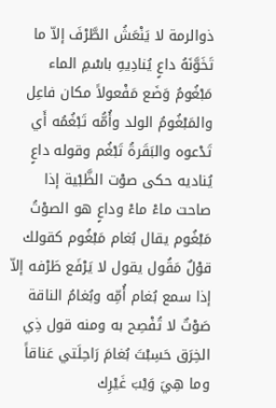ذوالرمة لا يَنْعَشُ الطَّرْفَ إلاّ ما تَخَوَّنَهُ داعٍ يُنادِيهِ باسْمِ الماء مَبْغُومُ وَضَع مَفْعولاً مكان فاعِل والمَبْغُومُ الولد وأُمُّه تَبْغُمُه أَي تَدْعوه والبَقَرةُ تَبْغُم وقوله داعٍ يُناديه حكى صوْت الظَّبْية إذا صاحت ماءْ ماءْ وداعٍ هو الصوْتُ مَبْغُوم يقال بُغام مَبْغُوم كقولك قوْلٌ مَقُول يقول لا يَرْفَع طَرْفه إلاّ إذا سمع بُغام أُمِّه وبُغامُ الناقة صَوْتٌ لا تُفْصِح به ومنه قول ذِي الخِرَق حَسِبْتَ بُغامَ رَاحِلَتي عَناقاً وما هِيَ وَيْبَ غَيْرِك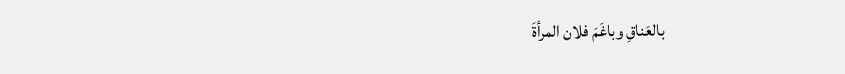بالعَناقِ وباغَمَ فلان المرأةَ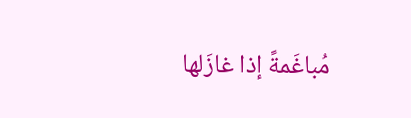مُباغَمةً إذا غازَلها